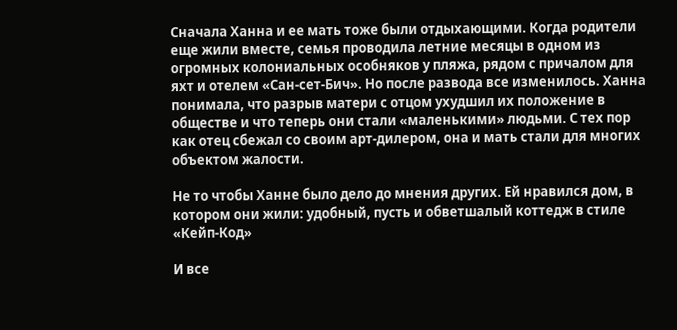Сначала Ханна и ее мать тоже были отдыхающими. Когда родители еще жили вместе, семья проводила летние месяцы в одном из огромных колониальных особняков у пляжа, рядом с причалом для яхт и отелем «Сан-сет-Бич». Но после развода все изменилось. Ханна понимала, что разрыв матери с отцом ухудшил их положение в обществе и что теперь они стали «маленькими» людьми. С тех пор как отец сбежал со своим арт-дилером, она и мать стали для многих объектом жалости.

Не то чтобы Ханне было дело до мнения других. Ей нравился дом, в котором они жили: удобный, пусть и обветшалый коттедж в стиле «Кейп-Код»

И все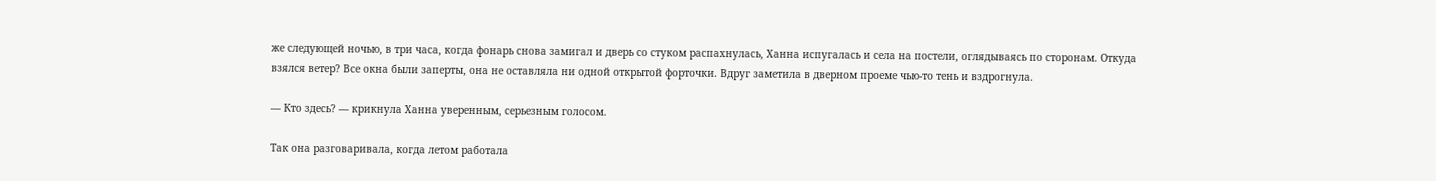же следующей ночью, в три часа, когда фонарь снова замигал и дверь со стуком распахнулась, Ханна испугалась и села на постели, оглядываясь по сторонам. Откуда взялся ветер? Все окна были заперты, она не оставляла ни одной открытой форточки. Вдруг заметила в дверном проеме чью-то тень и вздрогнула.

— Кто здесь? — крикнула Ханна уверенным, серьезным голосом.

Так она разговаривала, когда летом работала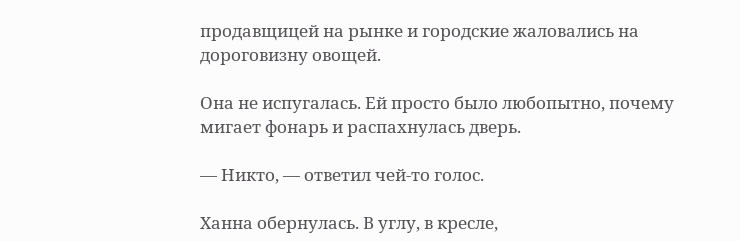продавщицей на рынке и городские жаловались на дороговизну овощей.

Она не испугалась. Ей просто было любопытно, почему мигает фонарь и распахнулась дверь.

— Никто, — ответил чей-то голос.

Ханна обернулась. В углу, в кресле,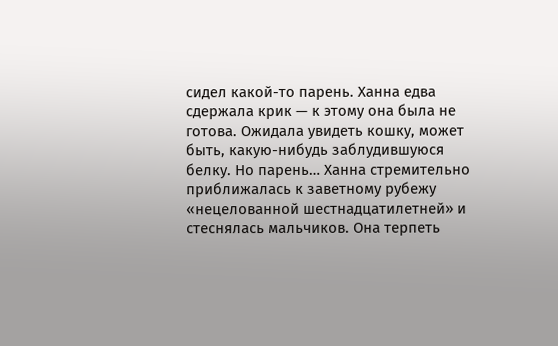сидел какой-то парень. Ханна едва сдержала крик — к этому она была не готова. Ожидала увидеть кошку, может быть, какую-нибудь заблудившуюся белку. Но парень… Ханна стремительно приближалась к заветному рубежу «нецелованной шестнадцатилетней» и стеснялась мальчиков. Она терпеть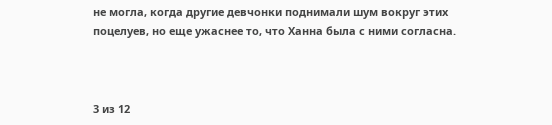не могла, когда другие девчонки поднимали шум вокруг этих поцелуев, но еще ужаснее то, что Ханна была с ними согласна.



3 из 12